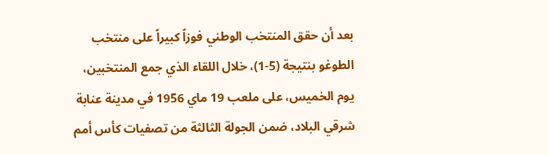بعد أن حقق المنتخب الوطني فوزاً كبيراً على منتخب الطوغو بنتيجة (5-1)، خلال اللقاء الذي جمع المنتخبين، يوم الخميس، على ملعب 19 ماي 1956 في مدينة عنابة شرقي البلاد، ضمن الجولة الثالثة من تصفيات كأس أمم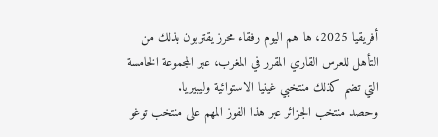أفريقيا 2025، ها هم اليوم رفقاء محرز يقتربون بذلك من التأهل للعرس القاري المقرر في المغرب، عبر المجموعة الخامسة التي تضم كذلك منتخبي غينيا الاستوائية وليبيريا.
وحصد منتخب الجزائر عبر هذا الفوز المهم على منتخب توغو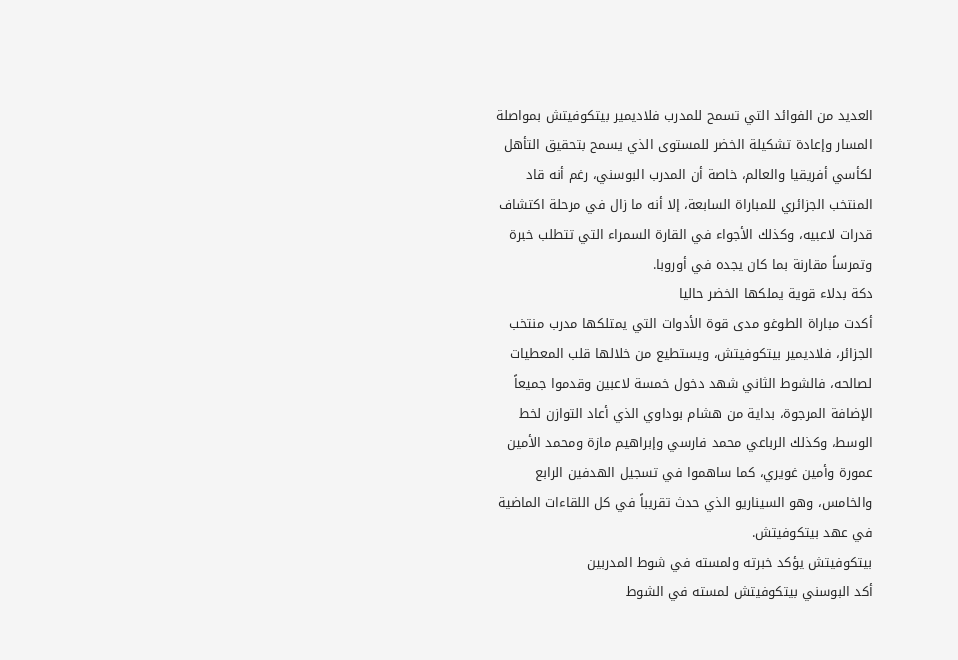العديد من الفوائد التي تسمح للمدرب فلاديمير بيتكوفيتش بمواصلة المسار وإعادة تشكيلة الخضر للمستوى الذي يسمح بتحقيق التأهل لكأسي أفريقيا والعالم، خاصة أن المدرب البوسني، رغم أنه قاد المنتخب الجزائري للمباراة السابعة، إلا أنه ما زال في مرحلة اكتشاف قدرات لاعبيه، وكذلك الأجواء في القارة السمراء التي تتطلب خبرة وتمرساً مقارنة بما كان يجده في أوروبا.
دكة بدلاء قوية يملكها الخضر حاليا
أكدت مباراة الطوغو مدى قوة الأدوات التي يمتلكها مدرب منتخب الجزائر، فلاديمير بيتكوفيتش، ويستطيع من خلالها قلب المعطيات لصالحه، فالشوط الثاني شهد دخول خمسة لاعبين وقدموا جميعاً الإضافة المرجوة، بداية من هشام بوداوي الذي أعاد التوازن لخط الوسط، وكذلك الرباعي محمد فارسي وإبراهيم مازة ومحمد الأمين عمورة وأمين غويري، كما ساهموا في تسجيل الهدفين الرابع والخامس، وهو السيناريو الذي حدث تقريباً في كل اللقاءات الماضية في عهد بيتكوفيتش.
بيتكوفيتش يؤكد خبرته ولمسته في شوط المدربين
أكد البوسني بيتكوفيتش لمسته في الشوط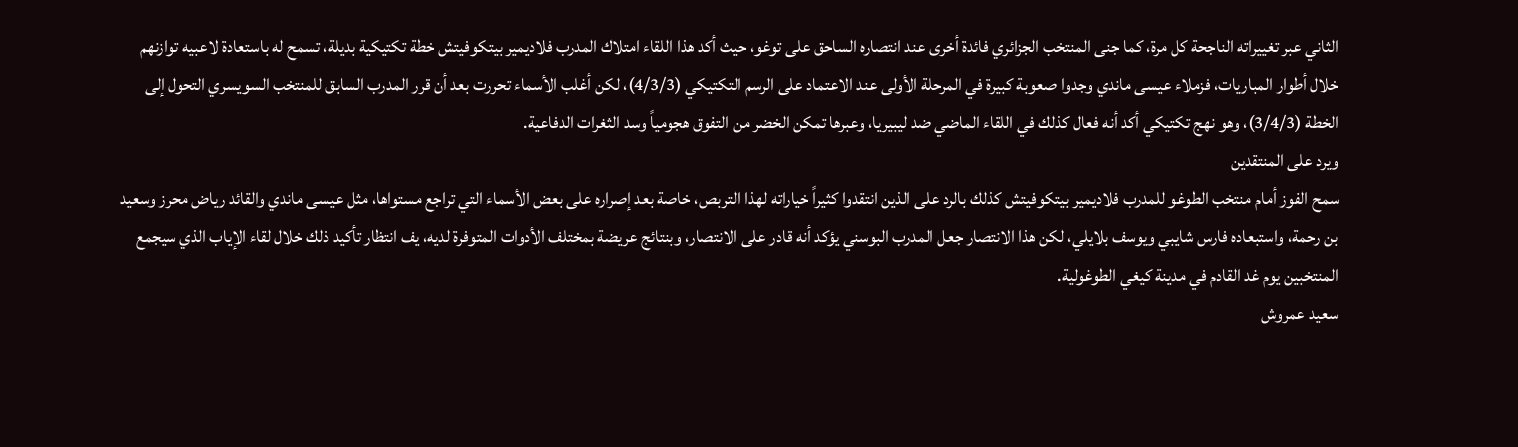الثاني عبر تغييراته الناجحة كل مرة، كما جنى المنتخب الجزائري فائدة أخرى عند انتصاره الساحق على توغو، حيث أكد هذا اللقاء امتلاك المدرب فلاديمير بيتكوفيتش خطة تكتيكية بديلة، تسمح له باستعادة لاعبيه توازنهم خلال أطوار المباريات، فزملاء عيسى ماندي وجدوا صعوبة كبيرة في المرحلة الأولى عند الاعتماد على الرسم التكتيكي (4/3/3)، لكن أغلب الأسماء تحررت بعد أن قرر المدرب السابق للمنتخب السويسري التحول إلى الخطة (3/4/3)، وهو نهج تكتيكي أكد أنه فعال كذلك في اللقاء الماضي ضد ليبيريا، وعبرها تمكن الخضر من التفوق هجومياً وسد الثغرات الدفاعية.
ويرد على المنتقدين
سمح الفوز أمام منتخب الطوغو للمدرب فلاديمير بيتكوفيتش كذلك بالرد على الذين انتقدوا كثيراً خياراته لهذا التربص، خاصة بعد إصراره على بعض الأسماء التي تراجع مستواها، مثل عيسى ماندي والقائد رياض محرز وسعيد بن رحمة، واستبعاده فارس شايبي ويوسف بلايلي، لكن هذا الانتصار جعل المدرب البوسني يؤكد أنه قادر على الانتصار، وبنتائج عريضة بمختلف الأدوات المتوفرة لديه، يف انتظار تأكيد ذلك خلال لقاء الإياب الذي سيجمع المنتخبين يوم غد القادم في مدينة كيغي الطوغولية.
سعيد عمروش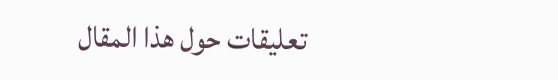تعليقات حول هذا المقال